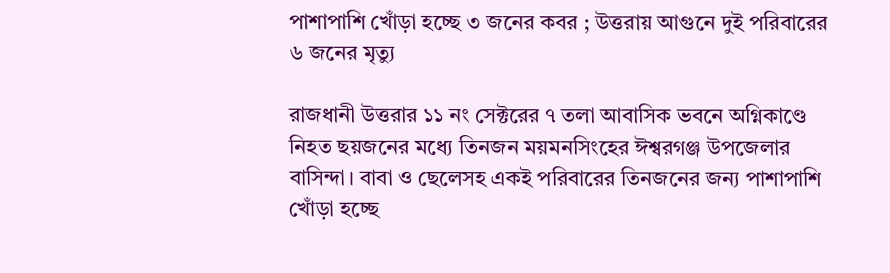পাশাপাশি খোঁড়া হচ্ছে ৩ জনের কবর ; উত্তরায় আগুনে দুই পরিবারের ৬ জনের মৃত্যু

রাজধানী উত্তরার ১১ নং সেক্টরের ৭ তলা আবাসিক ভবনে অগ্নিকাণ্ডে নিহত ছয়জনের মধ্যে তিনজন ময়মনসিংহের ঈশ্বরগঞ্জ উপজেলার বাসিন্দা। বাবা ও ছেলেসহ একই পরিবারের তিনজনের জন্য পাশাপাশি খোঁড়া হচ্ছে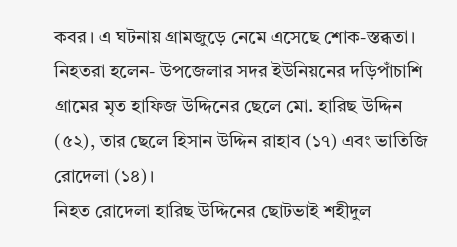কবর। এ ঘটনায় গ্রামজুড়ে নেমে এসেছে শোক-স্তব্ধতা।
নিহতরা হলেন- উপজেলার সদর ইউনিয়নের দড়িপাঁচাশি গ্রামের মৃত হাফিজ উদ্দিনের ছেলে মো. হারিছ উদ্দিন (৫২), তার ছেলে হিসান উদ্দিন রাহাব (১৭) এবং ভাতিজি রোদেলা (১৪)।
নিহত রোদেলা হারিছ উদ্দিনের ছোটভাই শহীদুল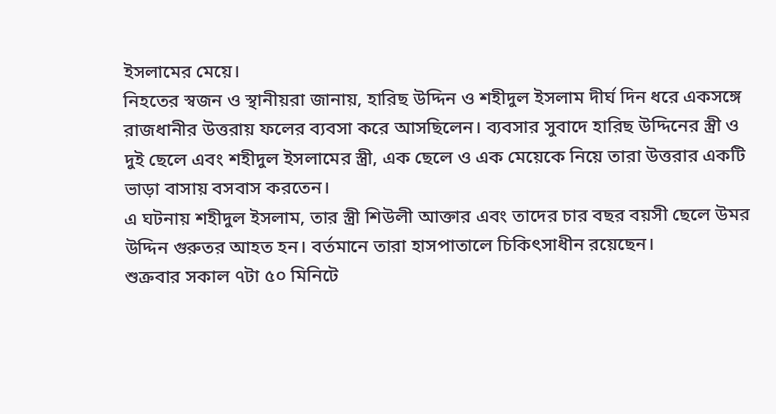ইসলামের মেয়ে।
নিহতের স্বজন ও স্থানীয়রা জানায়, হারিছ উদ্দিন ও শহীদুল ইসলাম দীর্ঘ দিন ধরে একসঙ্গে রাজধানীর উত্তরায় ফলের ব্যবসা করে আসছিলেন। ব্যবসার সুবাদে হারিছ উদ্দিনের স্ত্রী ও দুই ছেলে এবং শহীদুল ইসলামের স্ত্রী, এক ছেলে ও এক মেয়েকে নিয়ে তারা উত্তরার একটি ভাড়া বাসায় বসবাস করতেন।
এ ঘটনায় শহীদুল ইসলাম, তার স্ত্রী শিউলী আক্তার এবং তাদের চার বছর বয়সী ছেলে উমর উদ্দিন গুরুতর আহত হন। বর্তমানে তারা হাসপাতালে চিকিৎসাধীন রয়েছেন।
শুক্রবার সকাল ৭টা ৫০ মিনিটে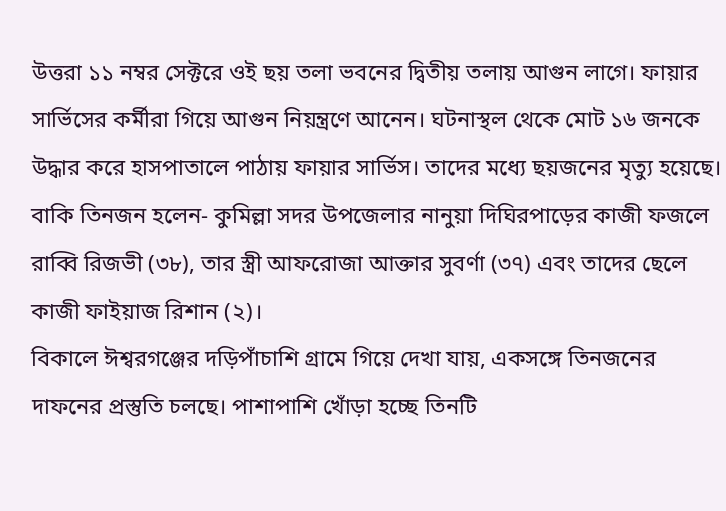উত্তরা ১১ নম্বর সেক্টরে ওই ছয় তলা ভবনের দ্বিতীয় তলায় আগুন লাগে। ফায়ার সার্ভিসের কর্মীরা গিয়ে আগুন নিয়ন্ত্রণে আনেন। ঘটনাস্থল থেকে মোট ১৬ জনকে উদ্ধার করে হাসপাতালে পাঠায় ফায়ার সার্ভিস। তাদের মধ্যে ছয়জনের মৃত্যু হয়েছে।
বাকি তিনজন হলেন- কুমিল্লা সদর উপজেলার নানুয়া দিঘিরপাড়ের কাজী ফজলে রাব্বি রিজভী (৩৮), তার স্ত্রী আফরোজা আক্তার সুবর্ণা (৩৭) এবং তাদের ছেলে কাজী ফাইয়াজ রিশান (২)।
বিকালে ঈশ্বরগঞ্জের দড়িপাঁচাশি গ্রামে গিয়ে দেখা যায়, একসঙ্গে তিনজনের দাফনের প্রস্তুতি চলছে। পাশাপাশি খোঁড়া হচ্ছে তিনটি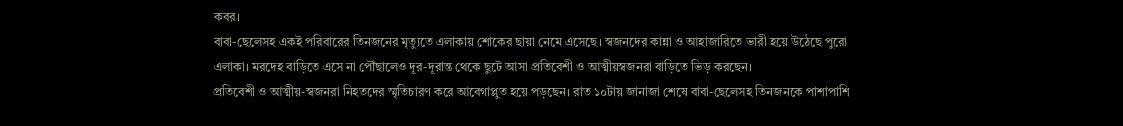কবর।
বাবা-ছেলেসহ একই পরিবারের তিনজনের মৃত্যুতে এলাকায় শোকের ছায়া নেমে এসেছে। স্বজনদের কান্না ও আহাজারিতে ভারী হয়ে উঠেছে পুরো এলাকা। মরদেহ বাড়িতে এসে না পৌঁছালেও দূর-দূরান্ত থেকে ছুটে আসা প্রতিবেশী ও আত্মীয়স্বজনরা বাড়িতে ভিড় করছেন।
প্রতিবেশী ও আত্মীয়-স্বজনরা নিহতদের স্মৃতিচারণ করে আবেগাপ্লুত হয়ে পড়ছেন। রাত ১০টায় জানাজা শেষে বাবা-ছেলেসহ তিনজনকে পাশাপাশি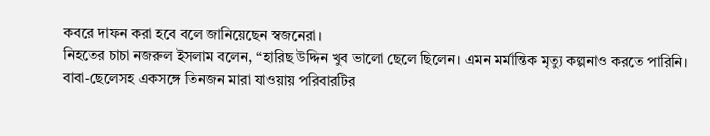কবরে দাফন করা হবে বলে জানিয়েছেন স্বজনেরা।
নিহতের চাচা নজরুল ইসলাম বলেন, “হারিছ উদ্দিন খুব ভালো ছেলে ছিলেন। এমন মর্মান্তিক মৃত্যু কল্পনাও করতে পারিনি। বাবা-ছেলেসহ একসঙ্গে তিনজন মারা যাওয়ায় পরিবারটির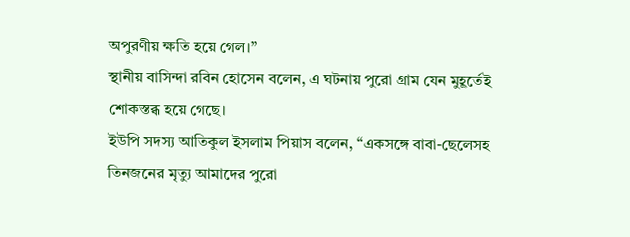অপুরণীয় ক্ষতি হয়ে গেল।”
স্থানীয় বাসিন্দা রবিন হোসেন বলেন, এ ঘটনায় পুরো গ্রাম যেন মুহূর্তেই শোকস্তব্ধ হয়ে গেছে।
ইউপি সদস্য আতিকুল ইসলাম পিয়াস বলেন, “একসঙ্গে বাবা-ছেলেসহ তিনজনের মৃত্যু আমাদের পুরো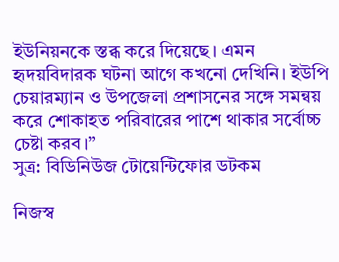ইউনিয়নকে স্তব্ধ করে দিয়েছে। এমন হৃদয়বিদারক ঘটনা আগে কখনো দেখিনি। ইউপি চেয়ারম্যান ও উপজেলা প্রশাসনের সঙ্গে সমন্বয় করে শোকাহত পরিবারের পাশে থাকার সর্বোচ্চ চেষ্টা করব।”
সুত্র: বিডিনিউজ টোয়েন্টিফোর ডটকম

নিজস্ব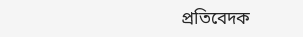প্রতিবেদক